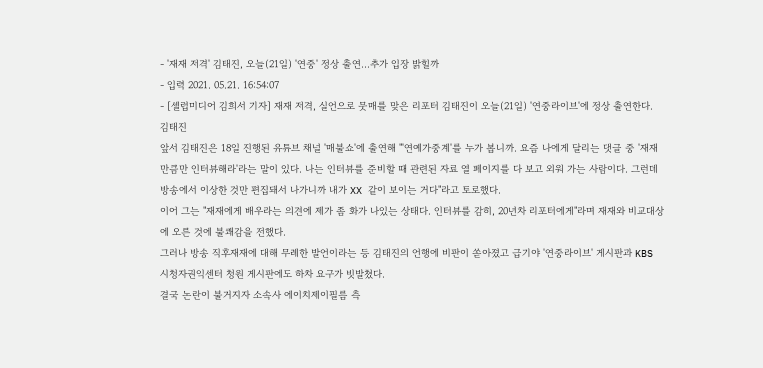- '재재 저격' 김태진, 오늘(21일) '연중' 정상 출연…추가 입장 밝힐까
- 입력 2021. 05.21. 16:54:07
- [셀럽미디어 김희서 기자] 재재 저격, 실언으로 뭇매를 맞은 리포터 김태진이 오늘(21일) '연중라이브'에 정상 출연한다.
김태진
앞서 김태진은 18일 진행된 유튜브 채널 '매불쇼'에 출연해 "'연예가중계'를 누가 봅니까. 요즘 나에게 달리는 댓글 중 '재재만큼만 인터뷰해라'라는 말이 있다. 나는 인터뷰를 준비할 때 관련된 자료 열 페이지를 다 보고 외워 가는 사람이다. 그런데 방송에서 이상한 것만 편집돼서 나가니까 내가 XX 같이 보이는 거다"라고 토로했다.
이어 그는 "재재에게 배우라는 의견에 제가 좀 화가 나있는 상태다. 인터뷰를 감히, 20년차 리포터에게"라며 재재와 비교대상에 오른 것에 불쾌감을 전했다.
그러나 방송 직후재재에 대해 무례한 발언이라는 등 김태진의 언행에 비판이 쏟아졌고 급기야 '연중라이브' 게시판과 KBS 시청자권익센터 청원 게시판에도 하차 요구가 빗발쳤다.
결국 논란이 불거지자 소속사 에이치제이필름 측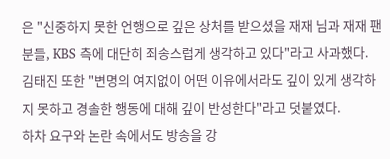은 "신중하지 못한 언행으로 깊은 상처를 받으셨을 재재 님과 재재 팬분들, KBS 측에 대단히 죄송스럽게 생각하고 있다"라고 사과했다.
김태진 또한 "변명의 여지없이 어떤 이유에서라도 깊이 있게 생각하지 못하고 경솔한 행동에 대해 깊이 반성한다"라고 덧붙였다.
하차 요구와 논란 속에서도 방송을 강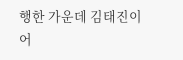행한 가운데 김태진이 어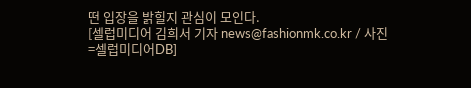떤 입장을 밝힐지 관심이 모인다.
[셀럽미디어 김희서 기자 news@fashionmk.co.kr / 사진=셀럽미디어DB]